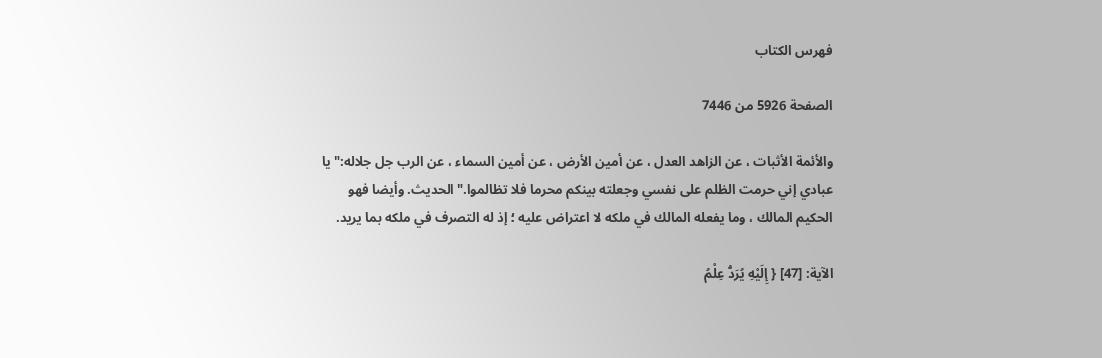فهرس الكتاب

الصفحة 5926 من 7446

والأئمة الأثبات ، عن الزاهد العدل ، عن أمين الأرض ، عن أمين السماء ، عن الرب جل جلاله:"يا عبادي إني حرمت الظلم على نفسي وجعلته بينكم محرما فلا تظالموا."الحديث. وأيضا فهو الحكيم المالك ، وما يفعله المالك في ملكه لا اعتراض عليه ؛ إذ له التصرف في ملكه بما يريد.

الآية: [47] { إِلَيْهِ يُرَدُّ عِلْمُ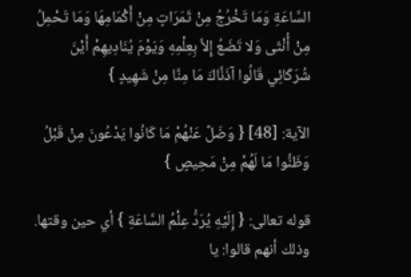السَّاعَةِ وَمَا تَخْرُجُ مِنْ ثَمَرَاتٍ مِنْ أَكْمَامِهَا وَمَا تَحْمِلُ مِنْ أُنْثَى وَلا تَضَعُ إِلاَّ بِعِلْمِهِ وَيَوْمَ يُنَادِيهِمْ أَيْنَ شُرَكَائِي قَالُوا آذَنَّاكَ مَا مِنَّا مِنْ شَهِيدٍ }

الآية: [48] { وَضَلَّ عَنْهُمْ مَا كَانُوا يَدْعُونَ مِنْ قَبْلُ وَظَنُّوا مَا لَهُمْ مِنْ مَحِيصٍ }

قوله تعالى: { إِلَيْهِ يُرَدُّ عِلْمُ السَّاعَةِ } أي حين وقتها. وذلك أنهم قالوا: يا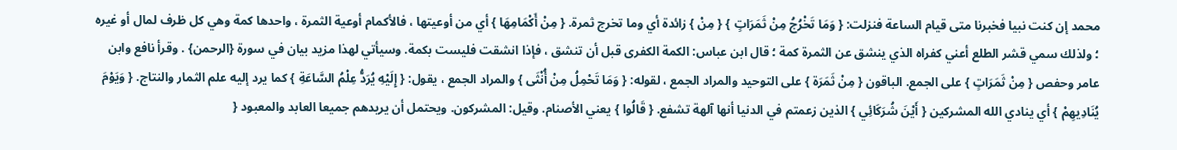محمد إن كنت نبيا فخبرنا متى قيام الساعة فنزلت: { وَمَا تَخْرُجُ مِنْ ثَمَرَاتٍ } { مِنْ } زائدة أي وما تخرج ثمرة. { مِنْ أَكْمَامِهَا } أي من أوعيتها ، فالأكمام أوعية الثمرة ، واحدها كمة وهي كل ظرف لمال أو غيره ؛ ولذلك سمي قشر الطلع أعني كفراه الذي ينشق عن الثمرة كمة ؛ قال ابن عباس: الكمة الكفرى قبل أن تنشق ، فإذا انشقت فليست بكمة. وسيأتي لهذا مزيد بيان في سورة {الرحمن} . وقرأ نافع وابن عامر وحفص { مِنْ ثَمَرَاتٍ } على الجمع. الباقون { مِنْ ثَمَرَة } على التوحيد والمراد الجمع ، لقوله: { وَمَا تَحْمِلُ مِنْ أُنْثَى } والمراد الجمع ، يقول: { إِلَيْهِ يُرَدُّ عِلْمُ السَّاعَةِ } كما يرد إليه علم الثمار والنتاج. { وَيَوْمَ يُنَادِيهِمْ } أي ينادي الله المشركين { أَيْنَ شُرَكَائِي } الذين زعمتم في الدنيا أنها آلهة تشفع. { قَالُوا } يعني الأصنام. وقيل: المشركون. ويحتمل أن يريدهم جميعا العابد والمعبود {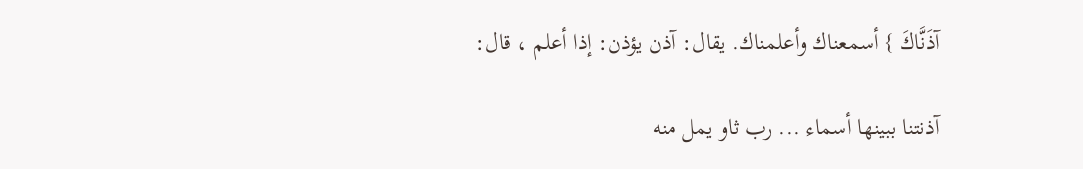آذَنَّاكَ } أسمعناك وأعلمناك. يقال: آذن يؤذن: إذا أعلم ، قال:

آذنتنا ببينها أسماء ... رب ثاو يمل منه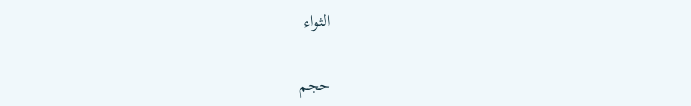الثواء

حجم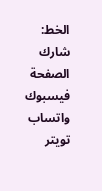الخط:
شارك الصفحة
فيسبوك واتساب تويتر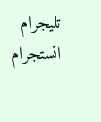تليجرام انستجرام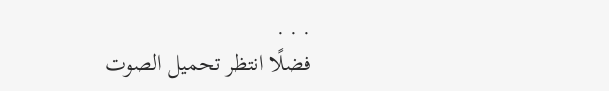. . .
فضلًا انتظر تحميل الصوت